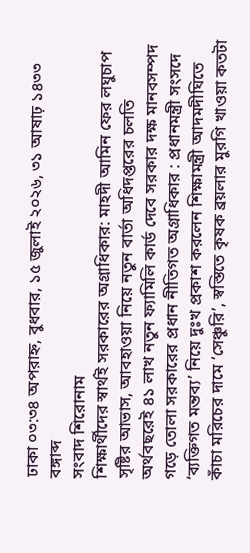ঢাকা ০৩:৩৪ অপরাহ্ন, বুধবার, ১৫ জুলাই ২০২৬, ৩১ আষাঢ় ১৪৩৩ বঙ্গাব্দ
সংবাদ শিরোনাম
শিক্ষার্থীদের স্বার্থই সরকারের অগ্রাধিকার: মাহদী আমিন ফের লঘুচাপ সৃষ্টির আভাস, আবহাওয়া নিয়ে নতুন বার্তা অধিদপ্তরের চলতি অর্থবছরেই ৪১ লাখ নতুন ফ্যামিলি কার্ড দেবে সরকার দক্ষ মানবসম্পদ গড়ে তোলা সরকারের প্রধান নীতিগত অগ্রাধিকার : প্রধানমন্ত্রী সংসদে ‘ব্যক্তিগত মন্তব্য’ নিয়ে দুঃখ প্রকাশ করলেন শিক্ষামন্ত্রী আদমদীঘিতে কাঁচা মরিচের দামে ‘সেঞ্চুরি’, স্বস্তিতে কৃষক ব্রয়লার মুরগি খাওয়া কতটা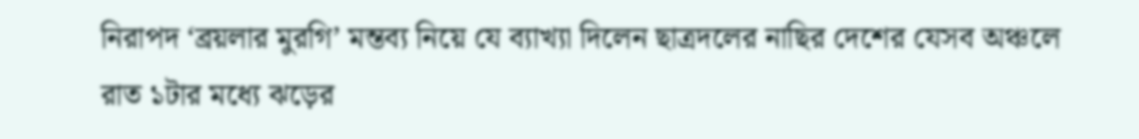নিরাপদ ‘ব্রয়লার মুরগি’ মন্তব্য নিয়ে যে ব্যাখ্যা দিলেন ছাত্রদলের নাছির দেশের যেসব অঞ্চলে রাত ১টার মধ্যে ঝড়ের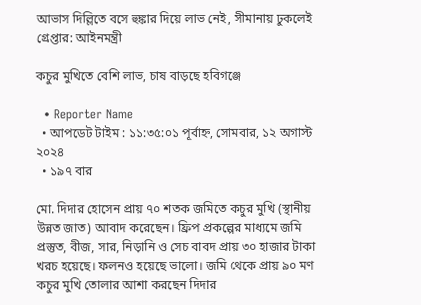আভাস দিল্লিতে বসে হুঙ্কার দিয়ে লাভ নেই, সীমানায় ঢুকলেই গ্রেপ্তার: আইনমন্ত্রী

কচুর মুখিতে বেশি লাভ, চাষ বাড়ছে হবিগঞ্জে

  • Reporter Name
  • আপডেট টাইম : ১১:৩৫:০১ পূর্বাহ্ন, সোমবার, ১২ অগাস্ট ২০২৪
  • ১৯৭ বার

মো. দিদার হোসেন প্রায় ৭০ শতক জমিতে কচুর মুখি (স্থানীয় উন্নত জাত) আবাদ করেছেন। ফ্রিপ প্রকল্পের মাধ্যমে জমি প্রস্তুত, বীজ, সার, নিড়ানি ও সেচ বাবদ প্রায় ৩০ হাজার টাকা খরচ হয়েছে। ফলনও হয়েছে ভালো। জমি থেকে প্রায় ৯০ মণ কচুর মুখি তোলার আশা করছেন দিদার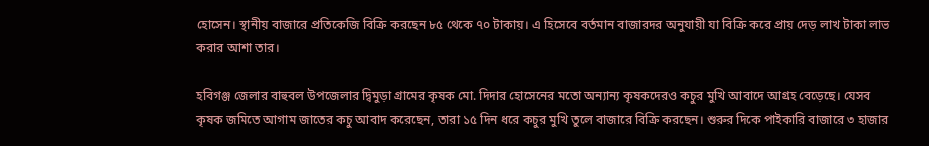হোসেন। স্থানীয় বাজারে প্রতিকেজি বিক্রি করছেন ৮৫ থেকে ৭০ টাকায়। এ হিসেবে বর্তমান বাজারদর অনুযায়ী যা বিক্রি করে প্রায় দেড় লাখ টাকা লাভ করার আশা তার।

হবিগঞ্জ জেলার বাহুবল উপজেলার দ্বিমুড়া গ্রামের কৃষক মো. দিদার হোসেনের মতো অন্যান্য কৃষকদেরও কচুর মুখি আবাদে আগ্রহ বেড়েছে। যেসব কৃষক জমিতে আগাম জাতের কচু আবাদ করেছেন, তারা ১৫ দিন ধরে কচুর মুখি তুলে বাজারে বিক্রি করছেন। শুরুর দিকে পাইকারি বাজারে ৩ হাজার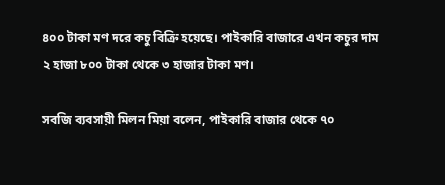৪০০ টাকা মণ দরে কচু বিক্রি হয়েছে। পাইকারি বাজারে এখন কচুর দাম ২ হাজা ৮০০ টাকা থেকে ৩ হাজার টাকা মণ।

সবজি ব্যবসায়ী মিলন মিয়া বলেন, পাইকারি বাজার থেকে ৭০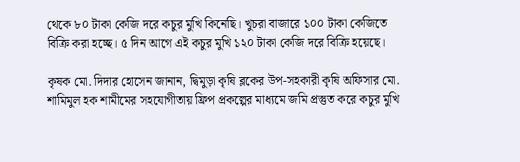থেকে ৮০ টাকা কেজি দরে কচুর মুখি কিনেছি। খুচরা বাজারে ১০০ টাকা কেজিতে বিক্রি করা হচ্ছে। ৫ দিন আগে এই কচুর মুখি ১২০ টাকা কেজি দরে বিক্রি হয়েছে।

কৃষক মো. দিদার হোসেন জানান, দ্বিমুড়া কৃষি ব্লকের উপ-সহকারী কৃষি অফিসার মো. শামিমুল হক শামীমের সহযোগীতায় ফ্রিপ প্রকল্পের মাধ্যমে জমি প্রস্তুত করে কচুর মুখি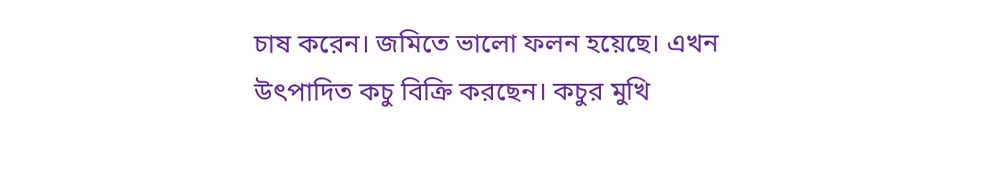চাষ করেন। জমিতে ভালো ফলন হয়েছে। এখন উৎপাদিত কচু বিক্রি করছেন। কচুর মুখি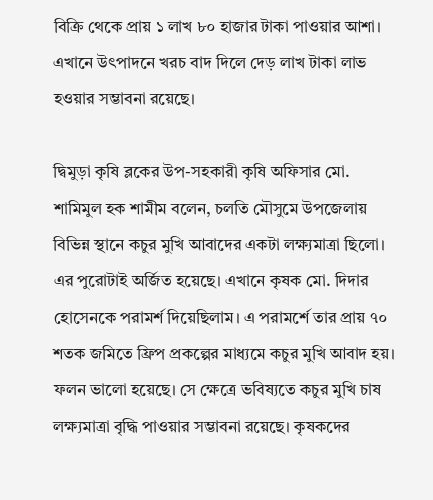বিক্রি থেকে প্রায় ১ লাখ ৮০ হাজার টাকা পাওয়ার আশা। এখানে উৎপাদনে খরচ বাদ দিলে দেড় লাখ টাকা লাভ হওয়ার সম্ভাবনা রয়েছে।

দ্বিমুড়া কৃষি ব্লকের উপ-সহকারী কৃষি অফিসার মো. শামিমুল হক শামীম বলেন, চলতি মৌসুমে উপজেলায় বিভিন্ন স্থানে কচুর মুখি আবাদের একটা লক্ষ্যমাত্রা ছিলো। এর পুরোটাই অর্জিত হয়েছে। এখানে কৃষক মো. দিদার হোসেনকে পরামর্শ দিয়েছিলাম। এ পরামর্শে তার প্রায় ৭০ শতক জমিতে ফ্রিপ প্রকল্পের মাধ্যমে কচুর মুখি আবাদ হয়। ফলন ভালো হয়েছে। সে ক্ষেত্রে ভবিষ্যতে কচুর মুখি চাষ লক্ষ্যমাত্রা বৃদ্ধি পাওয়ার সম্ভাবনা রয়েছে। কৃষকদের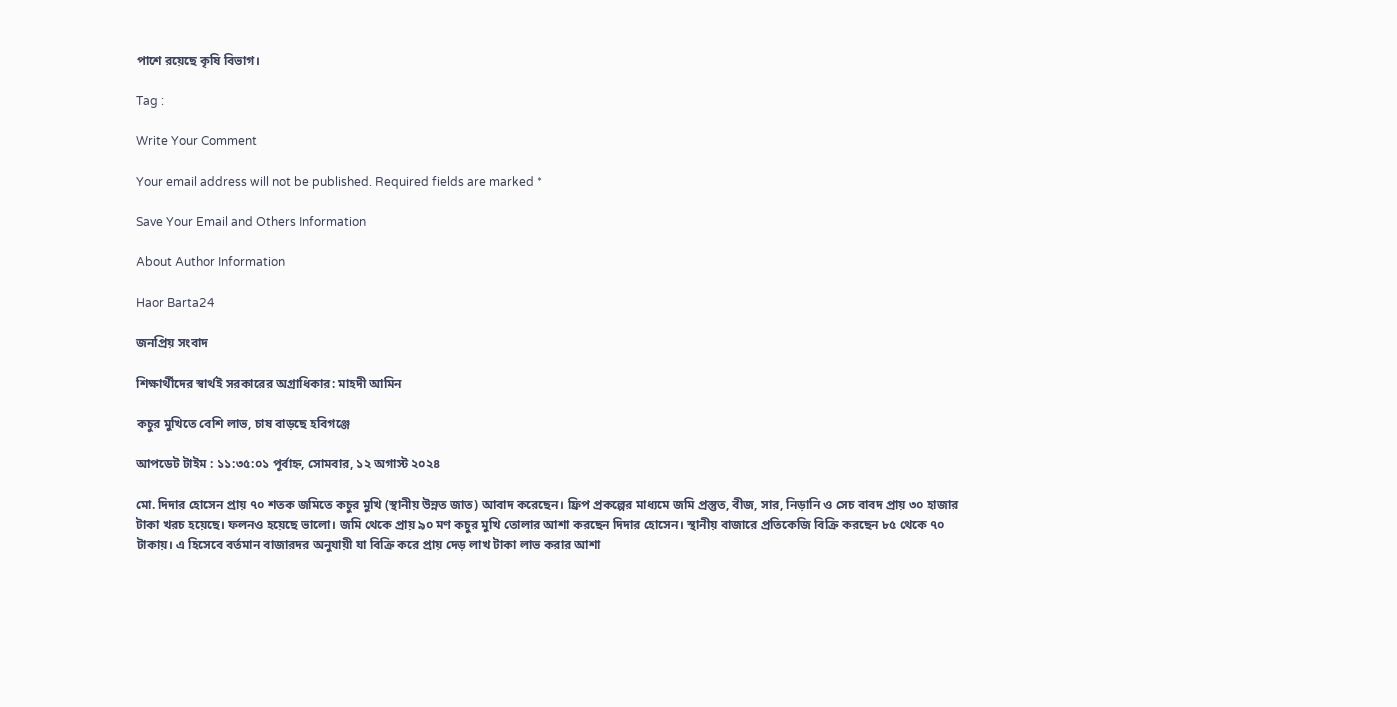পাশে রয়েছে কৃষি বিভাগ।

Tag :

Write Your Comment

Your email address will not be published. Required fields are marked *

Save Your Email and Others Information

About Author Information

Haor Barta24

জনপ্রিয় সংবাদ

শিক্ষার্থীদের স্বার্থই সরকারের অগ্রাধিকার: মাহদী আমিন

কচুর মুখিতে বেশি লাভ, চাষ বাড়ছে হবিগঞ্জে

আপডেট টাইম : ১১:৩৫:০১ পূর্বাহ্ন, সোমবার, ১২ অগাস্ট ২০২৪

মো. দিদার হোসেন প্রায় ৭০ শতক জমিতে কচুর মুখি (স্থানীয় উন্নত জাত) আবাদ করেছেন। ফ্রিপ প্রকল্পের মাধ্যমে জমি প্রস্তুত, বীজ, সার, নিড়ানি ও সেচ বাবদ প্রায় ৩০ হাজার টাকা খরচ হয়েছে। ফলনও হয়েছে ভালো। জমি থেকে প্রায় ৯০ মণ কচুর মুখি তোলার আশা করছেন দিদার হোসেন। স্থানীয় বাজারে প্রতিকেজি বিক্রি করছেন ৮৫ থেকে ৭০ টাকায়। এ হিসেবে বর্তমান বাজারদর অনুযায়ী যা বিক্রি করে প্রায় দেড় লাখ টাকা লাভ করার আশা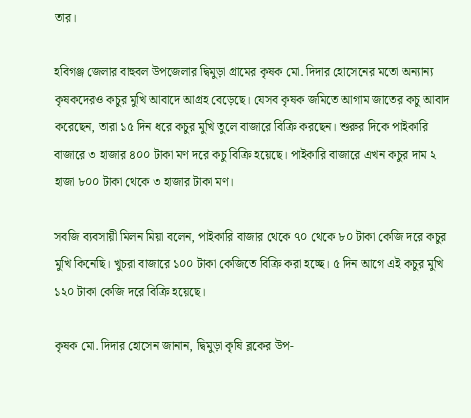তার।

হবিগঞ্জ জেলার বাহুবল উপজেলার দ্বিমুড়া গ্রামের কৃষক মো. দিদার হোসেনের মতো অন্যান্য কৃষকদেরও কচুর মুখি আবাদে আগ্রহ বেড়েছে। যেসব কৃষক জমিতে আগাম জাতের কচু আবাদ করেছেন, তারা ১৫ দিন ধরে কচুর মুখি তুলে বাজারে বিক্রি করছেন। শুরুর দিকে পাইকারি বাজারে ৩ হাজার ৪০০ টাকা মণ দরে কচু বিক্রি হয়েছে। পাইকারি বাজারে এখন কচুর দাম ২ হাজা ৮০০ টাকা থেকে ৩ হাজার টাকা মণ।

সবজি ব্যবসায়ী মিলন মিয়া বলেন, পাইকারি বাজার থেকে ৭০ থেকে ৮০ টাকা কেজি দরে কচুর মুখি কিনেছি। খুচরা বাজারে ১০০ টাকা কেজিতে বিক্রি করা হচ্ছে। ৫ দিন আগে এই কচুর মুখি ১২০ টাকা কেজি দরে বিক্রি হয়েছে।

কৃষক মো. দিদার হোসেন জানান, দ্বিমুড়া কৃষি ব্লকের উপ-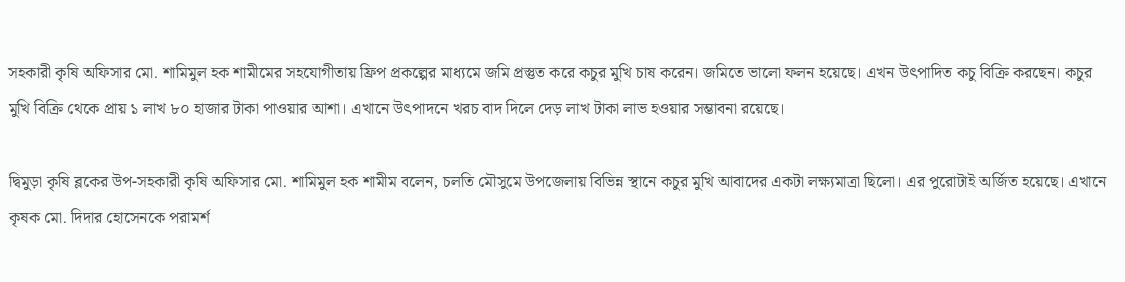সহকারী কৃষি অফিসার মো. শামিমুল হক শামীমের সহযোগীতায় ফ্রিপ প্রকল্পের মাধ্যমে জমি প্রস্তুত করে কচুর মুখি চাষ করেন। জমিতে ভালো ফলন হয়েছে। এখন উৎপাদিত কচু বিক্রি করছেন। কচুর মুখি বিক্রি থেকে প্রায় ১ লাখ ৮০ হাজার টাকা পাওয়ার আশা। এখানে উৎপাদনে খরচ বাদ দিলে দেড় লাখ টাকা লাভ হওয়ার সম্ভাবনা রয়েছে।

দ্বিমুড়া কৃষি ব্লকের উপ-সহকারী কৃষি অফিসার মো. শামিমুল হক শামীম বলেন, চলতি মৌসুমে উপজেলায় বিভিন্ন স্থানে কচুর মুখি আবাদের একটা লক্ষ্যমাত্রা ছিলো। এর পুরোটাই অর্জিত হয়েছে। এখানে কৃষক মো. দিদার হোসেনকে পরামর্শ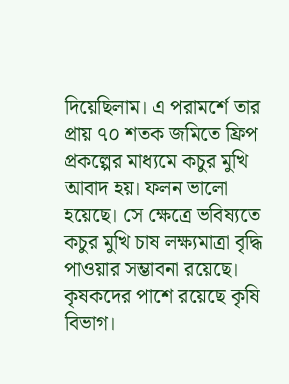দিয়েছিলাম। এ পরামর্শে তার প্রায় ৭০ শতক জমিতে ফ্রিপ প্রকল্পের মাধ্যমে কচুর মুখি আবাদ হয়। ফলন ভালো হয়েছে। সে ক্ষেত্রে ভবিষ্যতে কচুর মুখি চাষ লক্ষ্যমাত্রা বৃদ্ধি পাওয়ার সম্ভাবনা রয়েছে। কৃষকদের পাশে রয়েছে কৃষি বিভাগ।